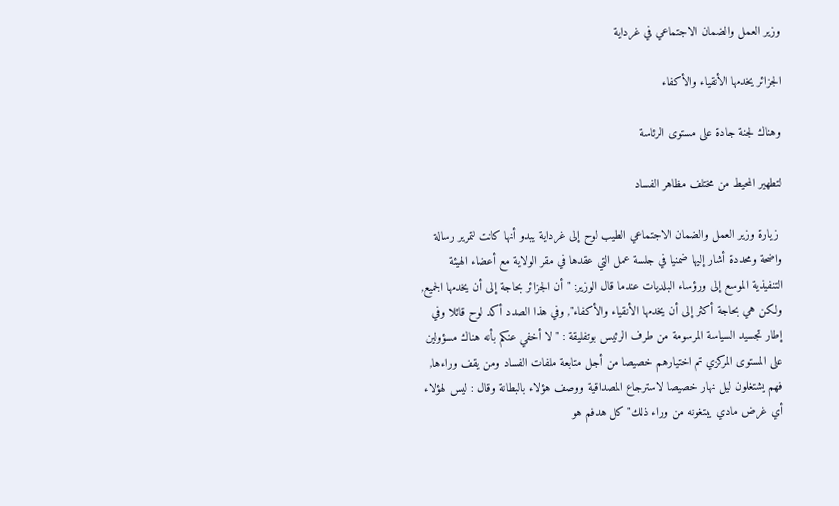وزير العمل والضمان الاجتماعي في غرداية

الجزائر يخدمها الأنقياء والأكفاء

وهناك لجنة جادة على مستوى الرئاسة

لتطهير المحيط من مختلف مظاهر الفساد

 زيارة وزير العمل والضمان الاجتماعي الطيب لوح إلى غرداية يبدو أنها كانت لتمرير رسالة واضحة ومحددة أشار إليها ضمنيا في جلسة عمل التي عقدها في مقر الولاية مع أعضاء الهيئة التنفيذية الموسع إلى ورؤساء البلديات عندما قال الوزير: "أن الجزائر بحاجة إلى أن يخدمها الجميع, ولكن هي بحاجة أكثر إلى أن يخدمها الأنقياء والأكفاء", وفي هذا الصدد أكد لوح قائلا وفي إطار تجسيد السياسة المرسومة من طرف الرئيس بوتفليقة : "لا أخفي عنكم بأنه هناك مسؤولين على المستوى المركزي تم اختيارهم خصيصا من أجل متابعة ملفات الفساد ومن يقف وراءها, فهم يشتغلون ليل نهار خصيصا لاسترجاع المصداقية ووصف هؤلاء بالبطانة وقال : ليس لهؤلاء أي غرض مادي يبتغونه من وراء ذلك" كل هدفم هو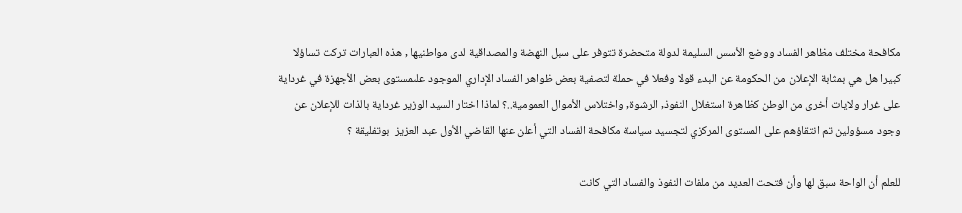مكافحة مختلف مظاهر الفساد ووضع الأسس السليمة لدولة متحضرة تتوفر على سبل النهضة والمصداقية لدى مواطنيها , هذه العبارات تركت تساؤلا كبيرا هل هي بمثابة الإعلان من الحكومة عن البدء قولا وفعلا في حملة لتصفية بعض ظواهر الفساد الإداري الموجود علىمستوى بعض الأجهزة في غرداية على غرار ولايات أخرى من الوطن كظاهرة استغلال النفوذ, الرشوة, واختلاس الأموال العمومية..؟ لماذا اختار السيد الوزير غرداية بالذات للإعلان عن وجود مسؤولين تم انتقاؤهم على المستوى المركزي لتجسيد سياسة مكافحة الفساد التي أعلن عنها القاضي الأول عبد العزيز  بوتفليقة ؟

للعلم أن الواحة سبق لها وأن فتحت العديد من ملفات النفوذ والفساد التي كانت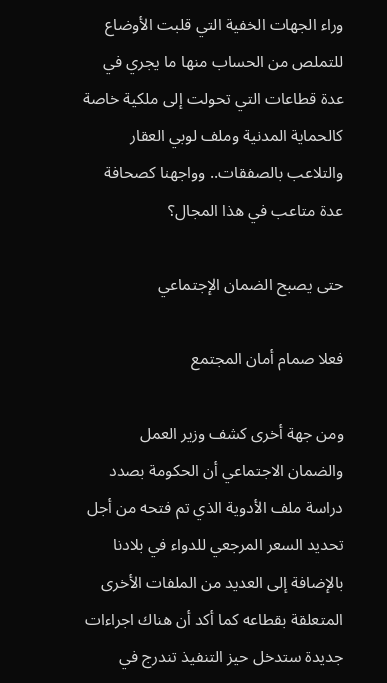وراء الجهات الخفية التي قلبت الأوضاع للتملص من الحساب منها ما يجري في عدة قطاعات التي تحولت إلى ملكية خاصة كالحماية المدنية وملف لوبي العقار والتلاعب بالصفقات.. وواجهنا كصحافة عدة متاعب في هذا المجال؟

حتى يصبح الضمان الإجتماعي

فعلا صمام أمان المجتمع

ومن جهة أخرى كشف وزير العمل والضمان الاجتماعي أن الحكومة بصدد دراسة ملف الأدوية الذي تم فتحه من أجل تحديد السعر المرجعي للدواء في بلادنا بالإضافة إلى العديد من الملفات الأخرى المتعلقة بقطاعه كما أكد أن هناك اجراءات جديدة ستدخل حيز التنفيذ تندرج في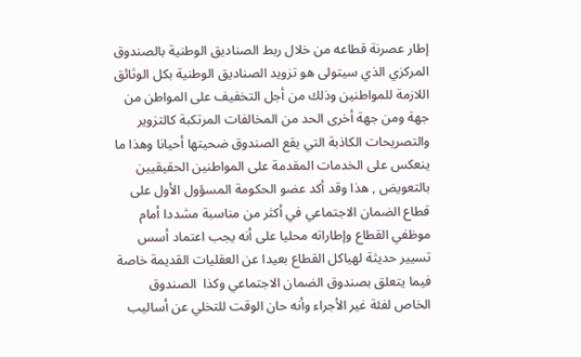إطار عصرنة قطاعه من خلال ربط الصناديق الوطنية بالصندوق المركزي الذي سيتولى هو تزويد الصناديق الوطنية بكل الوثائق اللازمة للمواطنين وذلك من أجل التخفيف على المواطن من جهة ومن جهة أخرى الحد من المخالفات المرتكبة كالتزوير والتصريحات الكاذبة التي يقع الصندوق ضحيتها أحيانا وهذا ما ينعكس على الخدمات المقدمة على المواطنين الحقيقيين بالتعويض , هذا وقد أكد عضو الحكومة المسؤول الأول على قطاع الضمان الاجتماعي في أكثر من مناسبة مشددا أمام موظفي القطاع وإطاراته محليا على أنه يجب اعتماد أسس تسيير حديثة لهياكل القطاع بعيدا عن العقليات القديمة خاصة فيما يتعلق بصندوق الضمان الاجتماعي وكذا  الصندوق الخاص لفئة غير الأجراء وأنه حان الوقت للتخلي عن أساليب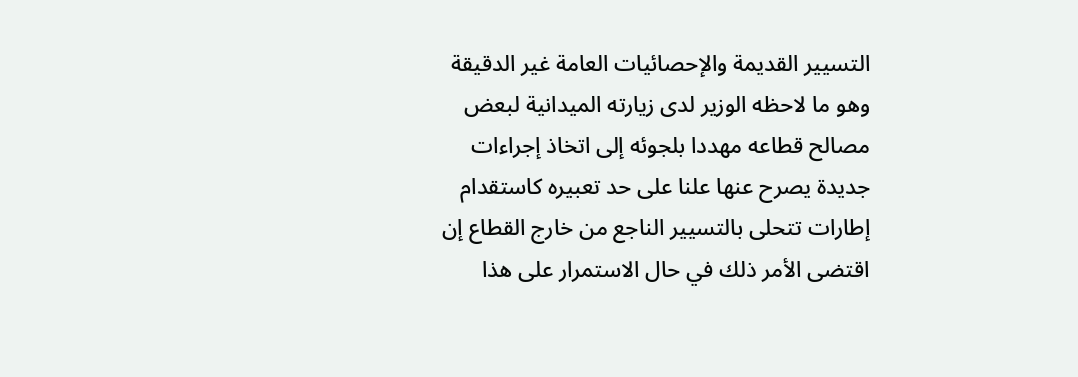التسيير القديمة والإحصائيات العامة غير الدقيقة وهو ما لاحظه الوزير لدى زيارته الميدانية لبعض مصالح قطاعه مهددا بلجوئه إلى اتخاذ إجراءات جديدة يصرح عنها علنا على حد تعبيره كاستقدام إطارات تتحلى بالتسيير الناجع من خارج القطاع إن اقتضى الأمر ذلك في حال الاستمرار على هذا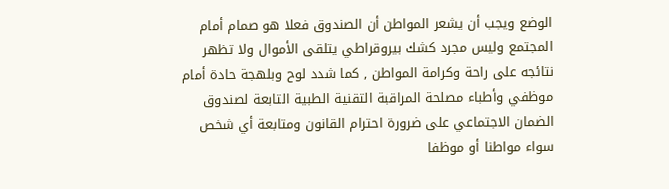الوضع ويجب أن يشعر المواطن أن الصندوق فعلا هو صمام أمام المجتمع وليس مجرد كشك بيروقراطي يتلقى الأموال ولا تظهر نتائجه على راحة وكرامة المواطن , كما شدد لوح وبلهجة حادة أمام موظفي وأطباء مصلحة المراقبة التقنية الطبية التابعة لصندوق الضمان الاجتماعي على ضرورة احترام القانون ومتابعة أي شخص سواء مواطنا أو موظفا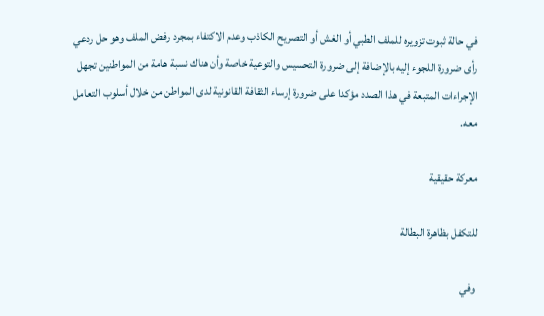في حالة ثبوت تزويره للملف الطبي أو الغش أو التصريح الكاذب وعدم الاكتفاء بمجرد رفض الملف وهو حل ردعي رأى ضرورة اللجوء إليه بالإضافة إلى ضرورة التحسيس والتوعية خاصة وأن هناك نسبة هامة من المواطنين تجهل الإجراءات المتبعة في هذا الصدد مؤكدا على ضرورة إرساء الثقافة القانونية لدى المواطن من خلال أسلوب التعامل معه.

معركة حقيقية

للتكفل بظاهرة البطالة

 وفي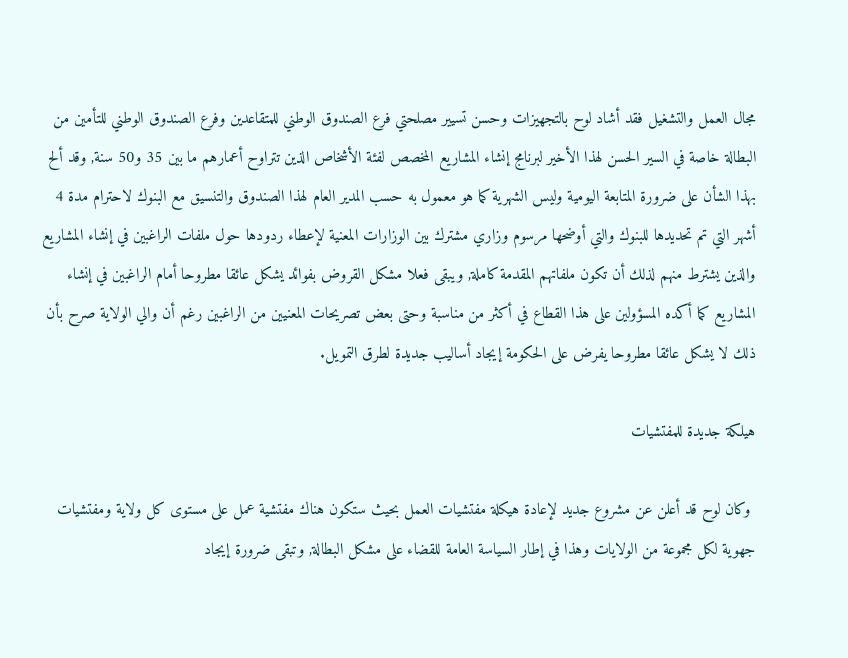مجال العمل والتشغيل فقد أشاد لوح بالتجهيزات وحسن تسيير مصلحتي فرع الصندوق الوطني للمتقاعدين وفرع الصندوق الوطني للتأمين من البطالة خاصة في السير الحسن لهذا الأخير لبرنامج إنشاء المشاريع المخصص لفئة الأشخاص الذين تتراوح أعمارهم ما بين 35 و50 سنة, وقد ألح بهذا الشأن على ضرورة المتابعة اليومية وليس الشهرية كما هو معمول به حسب المدير العام لهذا الصندوق والتنسيق مع البنوك لاحترام مدة 4 أشهر التي تم تحديدها للبنوك والتي أوضحها مرسوم وزاري مشترك بين الوزارات المعنية لإعطاء ردودها حول ملفات الراغبين في إنشاء المشاريع والذين يشترط منهم لذلك أن تكون ملفاتهم المقدمة كاملة, ويبقى فعلا مشكل القروض بفوائد يشكل عائقا مطروحا أمام الراغبين في إنشاء المشاريع كما أكده المسؤولين على هذا القطاع في أكثر من مناسبة وحتى بعض تصريحات المعنيين من الراغبين رغم أن والي الولاية صرح بأن ذلك لا يشكل عائقا مطروحا يفرض على الحكومة إيجاد أساليب جديدة لطرق التمويل.

هيلكة جديدة للمفتشيات

 وكان لوح قد أعلن عن مشروع جديد لإعادة هيكلة مفتشيات العمل بحيث ستكون هناك مفتشية عمل على مستوى كل ولاية ومفتشيات جهوية لكل مجموعة من الولايات وهذا في إطار السياسة العامة للقضاء على مشكل البطالة, وتبقى ضرورة إيجاد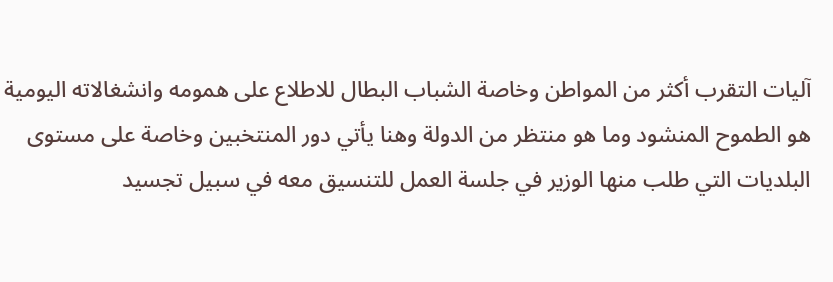آليات التقرب أكثر من المواطن وخاصة الشباب البطال للاطلاع على همومه وانشغالاته اليومية هو الطموح المنشود وما هو منتظر من الدولة وهنا يأتي دور المنتخبين وخاصة على مستوى البلديات التي طلب منها الوزير في جلسة العمل للتنسيق معه في سبيل تجسيد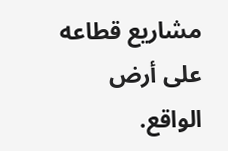مشاريع قطاعه على أرض الواقع.